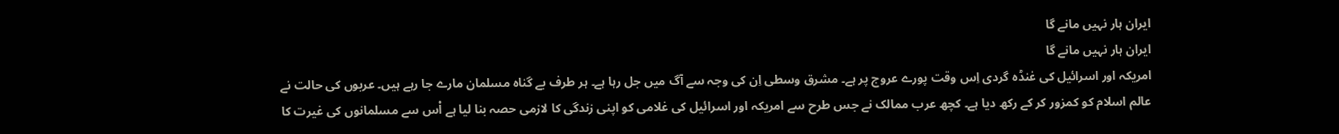ایران ہار نہیں مانے گا
ایران ہار نہیں مانے گا
امریکہ اور اسرائیل کی غنڈہ گردی اِس وقت پورے عروج پر ہے۔ مشرق وسطی اِن کی وجہ سے آگ میں جل رہا ہے۔ ہر طرف بے گناہ مسلمان مارے جا رہے ہیں۔ عربوں کی حالت نے عالم اسلام کو کمزور کر کے رکھ دیا ہے۔ کچھ عرب ممالک نے جس طرح سے امریکہ اور اسرائیل کی غلامی کو اپنی زندگی کا لازمی حصہ بنا لیا ہے اْس سے مسلمانوں کی غیرت کا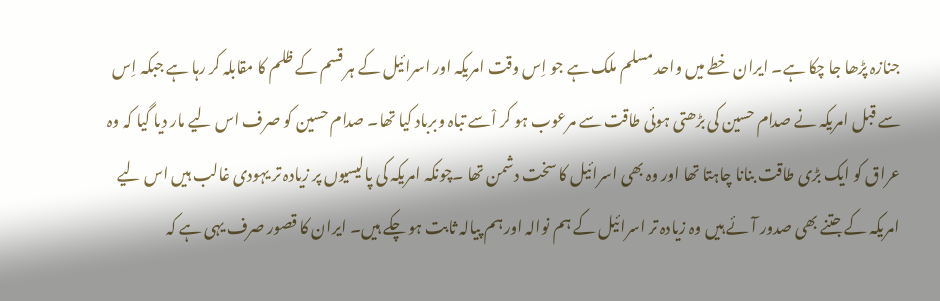جنازہ پڑھا جا چکا ہے۔ ایران خطے میں واحد مسلم ملک ہے جو اِس وقت امریکہ اور اسرائیل کے ہر قسم کے ظلم کا مقابلہ کر رہا ہے جبکہ اِس سے قبل امریکہ نے صدام حسین کی بڑھتی ہوئی طاقت سے مرعوب ہو کر اْسے تباہ وبرباد کیا تھا۔ صدام حسین کو صرف اس لیے مار دیا گیا کہ وہ عراق کو ایک بڑی طاقت بنانا چاہتا تھا اور وہ بھی اسرائیل کا سخت دشمن تھا ۔چونکہ امریکہ کی پالیسیوں پر زیادہ تر یہودی غالب ہیں اس لیے امریکہ کے جتنے بھی صدور آئے ہیں وہ زیادہ تر اسرائیل کے ہم نوالہ اور ہم پیالہ ثابت ہو چکے ہیں۔ ایران کا قصور صرف یہی ہے کہ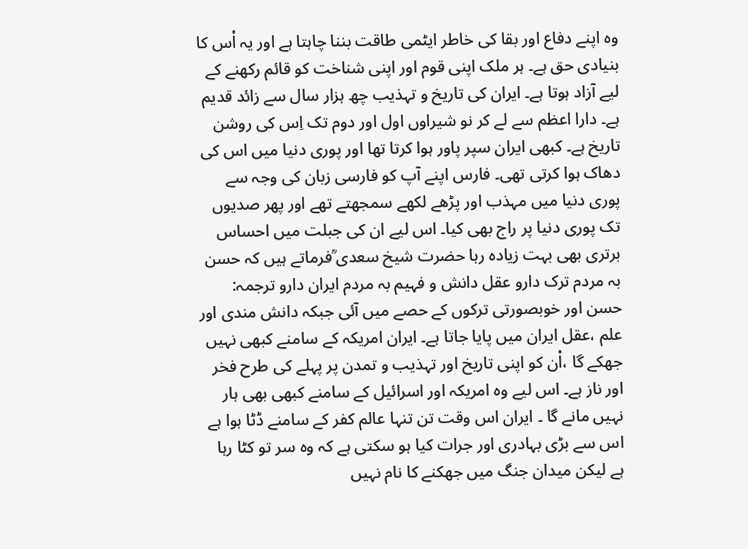وہ اپنے دفاع اور بقا کی خاطر ایٹمی طاقت بننا چاہتا ہے اور یہ اْس کا بنیادی حق ہے۔ ہر ملک اپنی قوم اور اپنی شناخت کو قائم رکھنے کے لیے آزاد ہوتا ہے۔ ایران کی تاریخ و تہذیب چھ ہزار سال سے زائد قدیم ہے۔ دارا اعظم سے لے کر نو شیراوں اول اور دوم تک اِس کی روشن تاریخ ہے۔ کبھی ایران سپر پاور ہوا کرتا تھا اور پوری دنیا میں اس کی دھاک ہوا کرتی تھی۔ فارس اپنے آپ کو فارسی زبان کی وجہ سے پوری دنیا میں مہذب اور پڑھے لکھے سمجھتے تھے اور پھر صدیوں تک پوری دنیا پر راج بھی کیا۔ اس لیے ان کی جبلت میں احساس برتری بھی بہت زیادہ رہا حضرت شیخ سعدی ؒفرماتے ہیں کہ حسن بہ مردم ترک دارو عقل دانش و فہیم بہ مردم ایران دارو ترجمہ: حسن اور خوبصورتی ترکوں کے حصے میں آئی جبکہ دانش مندی اور علم ،عقل ایران میں پایا جاتا ہے۔ ایران امریکہ کے سامنے کبھی نہیں جھکے گا ،اْن کو اپنی تاریخ اور تہذیب و تمدن پر پہلے کی طرح فخر اور ناز ہے۔ اس لیے وہ امریکہ اور اسرائیل کے سامنے کبھی بھی ہار نہیں مانے گا ۔ ایران اس وقت تن تنہا عالم کفر کے سامنے ڈٹا ہوا ہے اس سے بڑی بہادری اور جرات کیا ہو سکتی ہے کہ وہ سر تو کٹا رہا ہے لیکن میدان جنگ میں جھکنے کا نام نہیں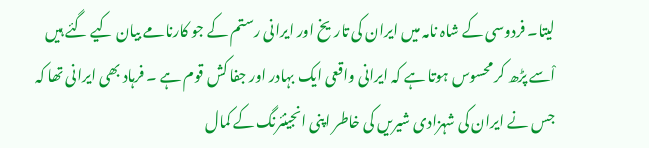لیتا۔ فردوسی کے شاہ نامہ میں ایران کی تاریخ اور ایرانی رستم کے جو کارنامے بیان کیے گئے ہیں اْسے پڑھ کر محسوس ہوتا ہے کہ ایرانی واقعی ایک بہادر اور جفا کش قوم ہے ۔ فرہاد بھی ایرانی تھا کہ جس نے ایران کی شہزادی شیریں کی خاطر اپنی انجینئرنگ کے کمال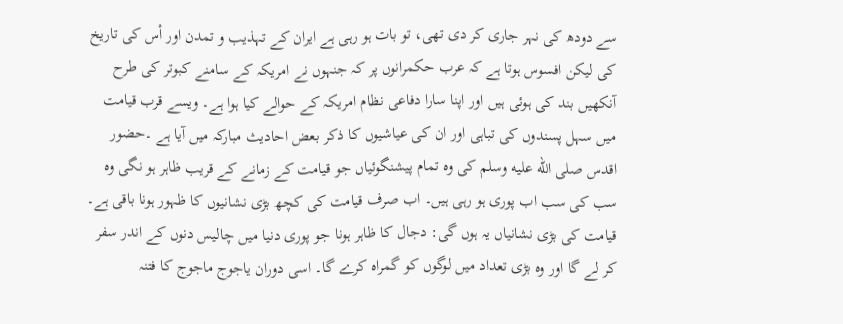سے دودھ کی نہر جاری کر دی تھی، تو بات ہو رہی ہے ایران کے تہذیب و تمدن اور اْس کی تاریخ کی لیکن افسوس ہوتا ہے کہ عرب حکمرانوں پر کہ جنہوں نے امریکہ کے سامنے کبوتر کی طرح آنکھیں بند کی ہوئی ہیں اور اپنا سارا دفاعی نظام امریکہ کے حوالے کیا ہوا ہے۔ ویسے قرب قیامت میں سہل پسندوں کی تباہی اور ان کی عیاشیوں کا ذکر بعض احادیث مبارکہ میں آیا ہے ۔حضور اقدس صلى الله عليه وسلم کی وہ تمام پیشنگوئیاں جو قیامت کے زمانے کے قریب ظاہر ہو نگی وہ سب کی سب اب پوری ہو رہی ہیں۔ اب صرف قیامت کی کچھ بڑی نشانیوں کا ظہور ہونا باقی ہے۔ قیامت کی بڑی نشانیاں یہ ہوں گی: دجال کا ظاہر ہونا جو پوری دنیا میں چالیس دنوں کے اندر سفر کر لے گا اور وہ بڑی تعداد میں لوگوں کو گمراہ کرے گا۔ اسی دوران یاجوج ماجوج کا فتنہ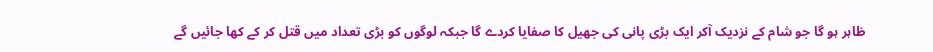ظاہر ہو گا جو شام کے نزدیک آکر ایک بڑی پانی کی جھیل کا صفایا کردے گا جبکہ لوگوں کو بڑی تعداد میں قتل کر کے کھا جائیں گے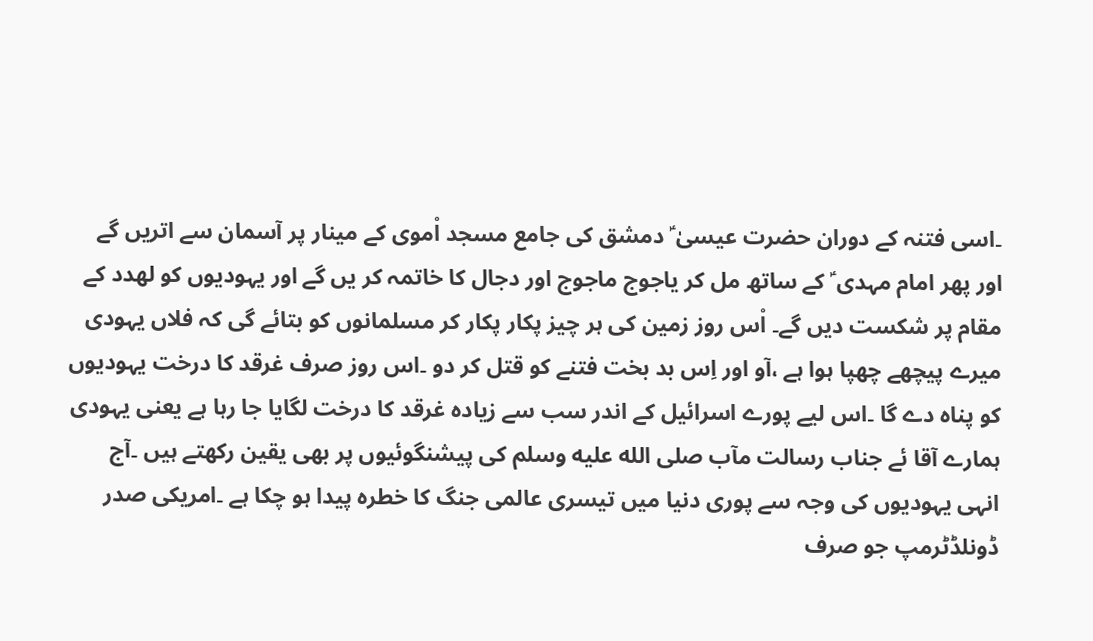۔اسی فتنہ کے دوران حضرت عیسیٰ ؑ دمشق کی جامع مسجد اْموی کے مینار پر آسمان سے اتریں گے اور پھر امام مہدی ؑ کے ساتھ مل کر یاجوج ماجوج اور دجال کا خاتمہ کر یں گے اور یہودیوں کو لھدد کے مقام پر شکست دیں گے۔ اْس روز زمین کی ہر چیز پکار پکار کر مسلمانوں کو بتائے گی کہ فلاں یہودی میرے پیچھے چھپا ہوا ہے ،آو اور اِس بد بخت فتنے کو قتل کر دو ۔اس روز صرف غرقد کا درخت یہودیوں کو پناہ دے گا ۔اس لیے پورے اسرائیل کے اندر سب سے زیادہ غرقد کا درخت لگایا جا رہا ہے یعنی یہودی ہمارے آقا ئے جناب رسالت مآب صلى الله عليه وسلم کی پیشنگوئیوں پر بھی یقین رکھتے ہیں ۔آج انہی یہودیوں کی وجہ سے پوری دنیا میں تیسری عالمی جنگ کا خطرہ پیدا ہو چکا ہے ۔امریکی صدر ڈونلڈٹرمپ جو صرف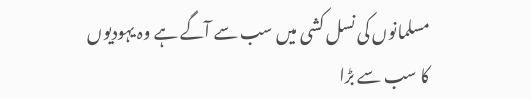مسلمانوں کی نسل کشی میں سب سے آگے ہے وہ یہودیوں کا سب سے بڑا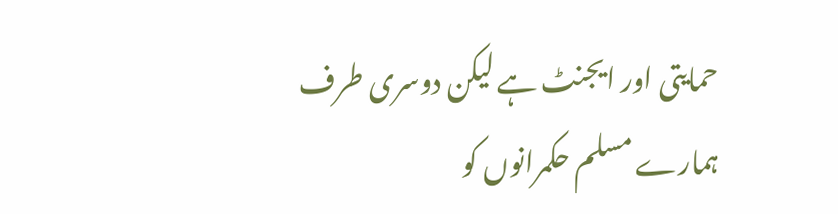حمایتی اور ایجنٹ ہے لیکن دوسری طرف ہمارے مسلم حکمرانوں کو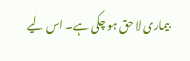بیماری لا حق ہو چکی ہے۔ اس لیے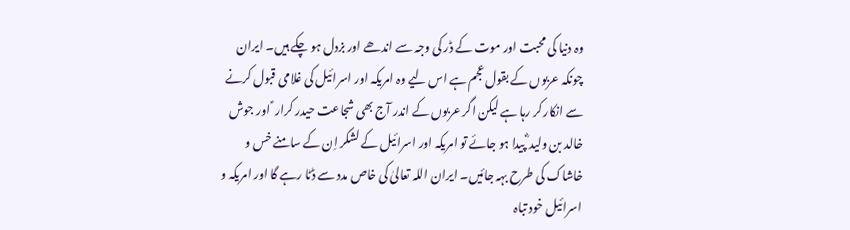وہ دنیا کی محبت اور موت کے ڈر کی وجہ سے اندھے اور بزدل ہو چکے ہیں۔ ایران چونکہ عربوں کے بقول عجم ہے اس لیے وہ امریکہ اور اسرائیل کی غلامی قبول کرنے سے انکار کر رہا ہے لیکن اگر عربوں کے اندر آج بھی شجاعت حیدر کرار ؑ اور جوش خالد بن ولید ؓ پیدا ہو جائے تو امریکہ اور اسرائیل کے لشکر اِن کے سامنے خس و خاشاک کی طرح بہہ جائیں۔ ایران اللہ تعالیٰ کی خاص مدد سے ڈٹا رہے گا اور امریکہ و اسرائیل خود تباہ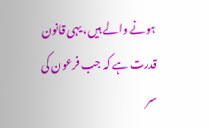ہونے والے ہیں، یہی قانون قدرت ہے کہ جب فرعون کی سر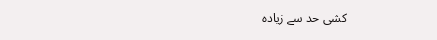کشی حد سے زیادہ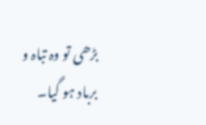بڑھی تو وہ تباہ و برباد ہو گیا۔